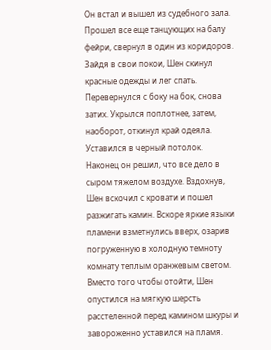Он встал и вышел из судебного зала. Прошел все еще танцующих на балу фейри, свернул в один из коридоров. Зайдя в свои покои, Шен скинул красные одежды и лег спать. Перевернулся с боку на бок, снова затих. Укрылся поплотнее, затем, наоборот, откинул край одеяла. Уставился в черный потолок.
Наконец он решил, что все дело в сыром тяжелом воздухе. Вздохнув, Шен вскочил с кровати и пошел разжигать камин. Вскоре яркие языки пламени взметнулись вверх, озарив погруженную в холодную темноту комнату теплым оранжевым светом. Вместо того чтобы отойти, Шен опустился на мягкую шерсть расстеленной перед камином шкуры и завороженно уставился на пламя.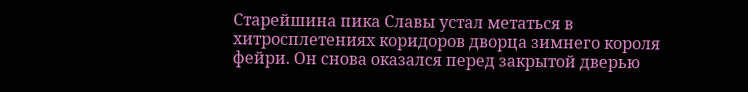Старейшина пика Славы устал метаться в хитросплетениях коридоров дворца зимнего короля фейри. Он снова оказался перед закрытой дверью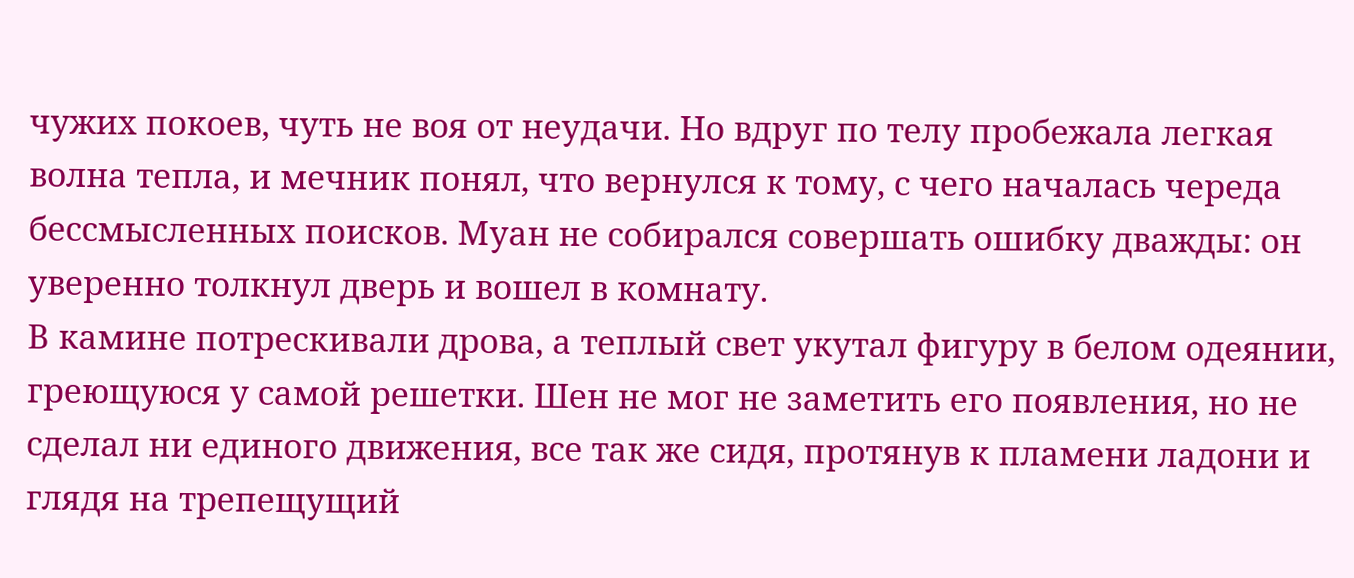чужих покоев, чуть не воя от неудачи. Но вдруг по телу пробежала легкая волна тепла, и мечник понял, что вернулся к тому, с чего началась череда бессмысленных поисков. Муан не собирался совершать ошибку дважды: он уверенно толкнул дверь и вошел в комнату.
В камине потрескивали дрова, а теплый свет укутал фигуру в белом одеянии, греющуюся у самой решетки. Шен не мог не заметить его появления, но не сделал ни единого движения, все так же сидя, протянув к пламени ладони и глядя на трепещущий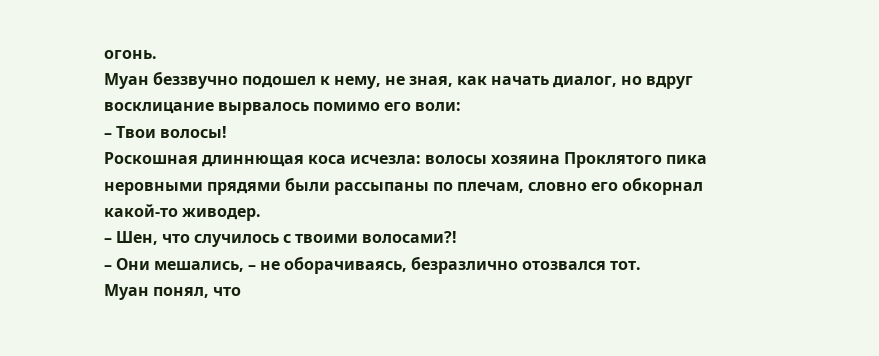огонь.
Муан беззвучно подошел к нему, не зная, как начать диалог, но вдруг восклицание вырвалось помимо его воли:
– Твои волосы!
Роскошная длиннющая коса исчезла: волосы хозяина Проклятого пика неровными прядями были рассыпаны по плечам, словно его обкорнал какой-то живодер.
– Шен, что случилось с твоими волосами?!
– Они мешались, – не оборачиваясь, безразлично отозвался тот.
Муан понял, что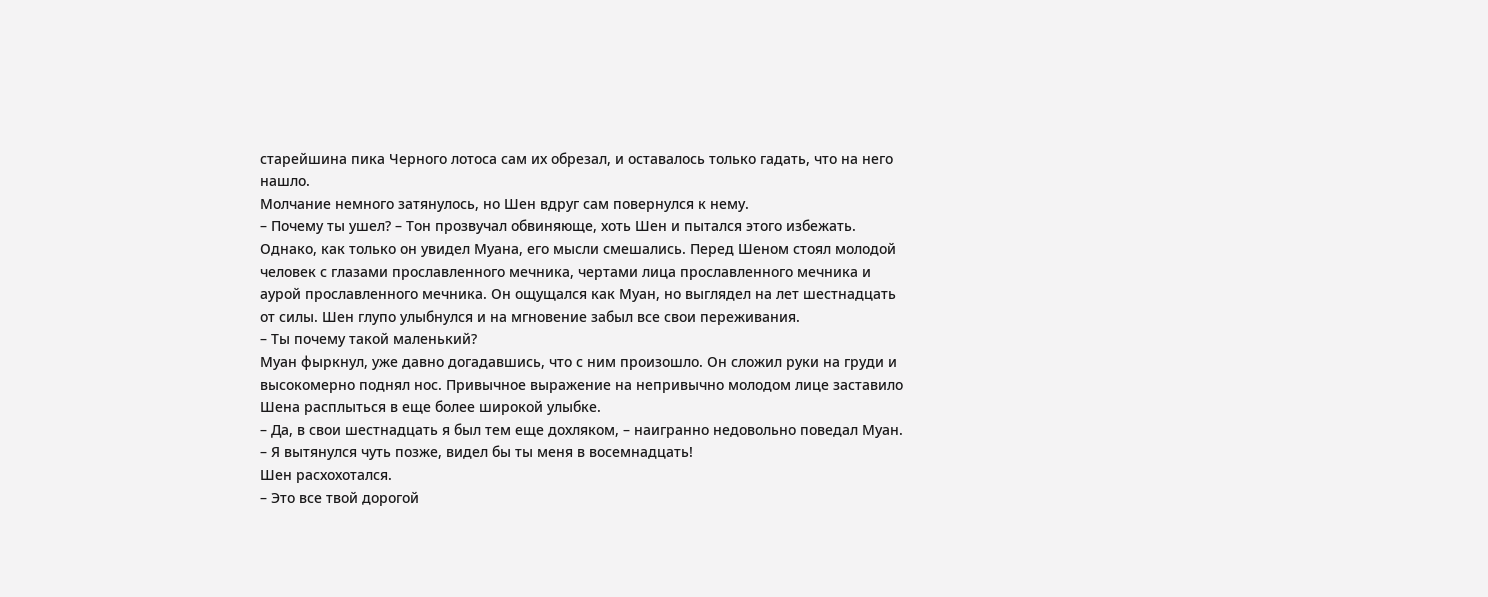старейшина пика Черного лотоса сам их обрезал, и оставалось только гадать, что на него нашло.
Молчание немного затянулось, но Шен вдруг сам повернулся к нему.
– Почему ты ушел? – Тон прозвучал обвиняюще, хоть Шен и пытался этого избежать.
Однако, как только он увидел Муана, его мысли смешались. Перед Шеном стоял молодой человек с глазами прославленного мечника, чертами лица прославленного мечника и аурой прославленного мечника. Он ощущался как Муан, но выглядел на лет шестнадцать от силы. Шен глупо улыбнулся и на мгновение забыл все свои переживания.
– Ты почему такой маленький?
Муан фыркнул, уже давно догадавшись, что с ним произошло. Он сложил руки на груди и высокомерно поднял нос. Привычное выражение на непривычно молодом лице заставило Шена расплыться в еще более широкой улыбке.
– Да, в свои шестнадцать я был тем еще дохляком, – наигранно недовольно поведал Муан. – Я вытянулся чуть позже, видел бы ты меня в восемнадцать!
Шен расхохотался.
– Это все твой дорогой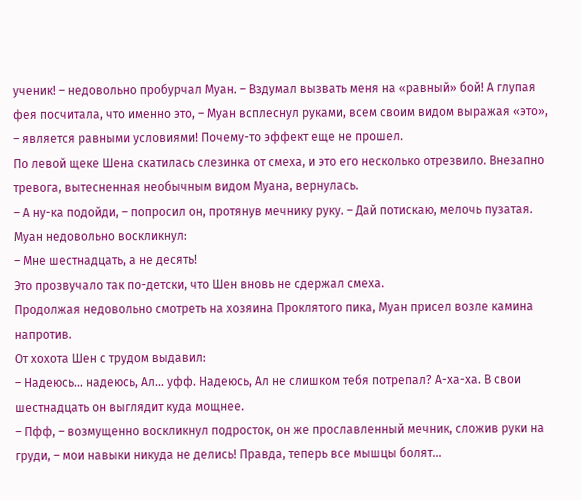ученик! – недовольно пробурчал Муан. – Вздумал вызвать меня на «равный» бой! А глупая фея посчитала, что именно это, – Муан всплеснул руками, всем своим видом выражая «это», – является равными условиями! Почему-то эффект еще не прошел.
По левой щеке Шена скатилась слезинка от смеха, и это его несколько отрезвило. Внезапно тревога, вытесненная необычным видом Муана, вернулась.
– А ну-ка подойди, – попросил он, протянув мечнику руку. – Дай потискаю, мелочь пузатая.
Муан недовольно воскликнул:
– Мне шестнадцать, а не десять!
Это прозвучало так по-детски, что Шен вновь не сдержал смеха.
Продолжая недовольно смотреть на хозяина Проклятого пика, Муан присел возле камина напротив.
От хохота Шен с трудом выдавил:
– Надеюсь… надеюсь, Ал… уфф. Надеюсь, Ал не слишком тебя потрепал? А-ха-ха. В свои шестнадцать он выглядит куда мощнее.
– Пфф, – возмущенно воскликнул подросток, он же прославленный мечник, сложив руки на груди, – мои навыки никуда не делись! Правда, теперь все мышцы болят…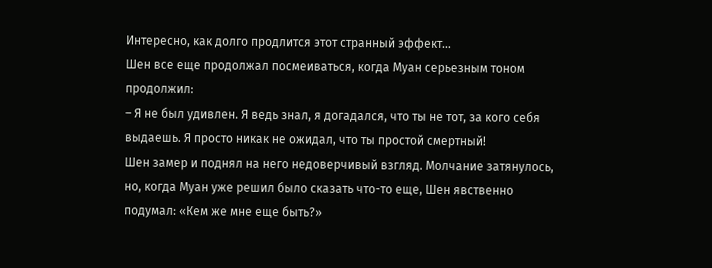Интересно, как долго продлится этот странный эффект…
Шен все еще продолжал посмеиваться, когда Муан серьезным тоном продолжил:
– Я не был удивлен. Я ведь знал, я догадался, что ты не тот, за кого себя выдаешь. Я просто никак не ожидал, что ты простой смертный!
Шен замер и поднял на него недоверчивый взгляд. Молчание затянулось, но, когда Муан уже решил было сказать что-то еще, Шен явственно подумал: «Кем же мне еще быть?»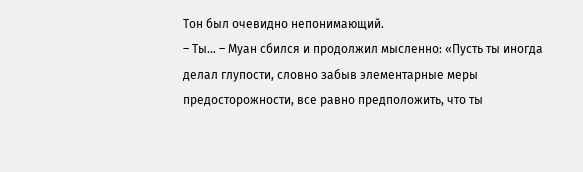Тон был очевидно непонимающий.
– Ты… – Муан сбился и продолжил мысленно: «Пусть ты иногда делал глупости, словно забыв элементарные меры предосторожности, все равно предположить, что ты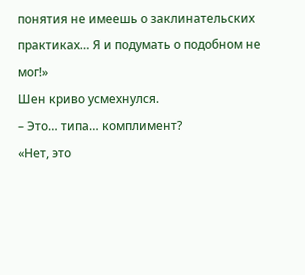понятия не имеешь о заклинательских практиках… Я и подумать о подобном не мог!»
Шен криво усмехнулся.
– Это… типа… комплимент?
«Нет, это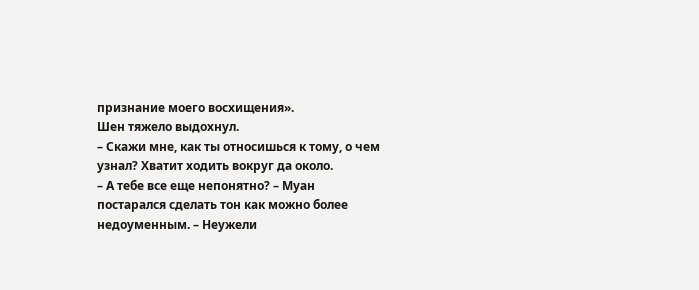признание моего восхищения».
Шен тяжело выдохнул.
– Скажи мне, как ты относишься к тому, о чем узнал? Хватит ходить вокруг да около.
– А тебе все еще непонятно? – Муан постарался сделать тон как можно более недоуменным. – Неужели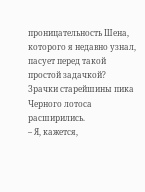проницательность Шена, которого я недавно узнал, пасует перед такой простой задачкой?
Зрачки старейшины пика Черного лотоса расширились.
– Я, кажется,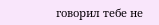говорил тебе не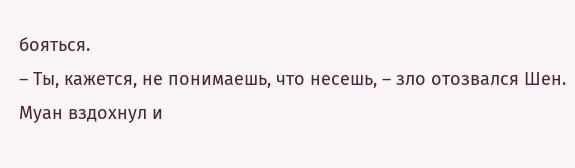бояться.
– Ты, кажется, не понимаешь, что несешь, – зло отозвался Шен.
Муан вздохнул и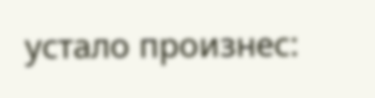устало произнес: